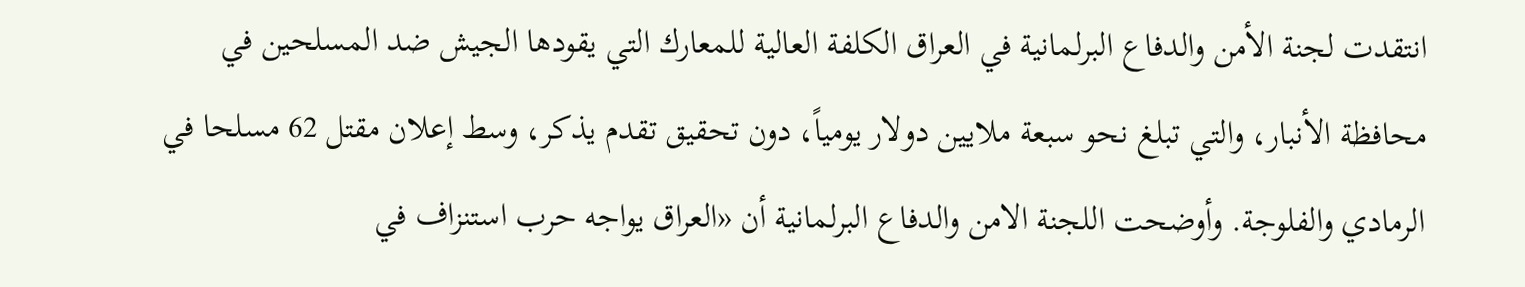انتقدت لجنة الأمن والدفاع البرلمانية في العراق الكلفة العالية للمعارك التي يقودها الجيش ضد المسلحين في محافظة الأنبار، والتي تبلغ نحو سبعة ملايين دولار يومياً، دون تحقيق تقدم يذكر، وسط إعلان مقتل 62 مسلحا في الرمادي والفلوجة. وأوضحت اللجنة الامن والدفاع البرلمانية أن «العراق يواجه حرب استنزاف في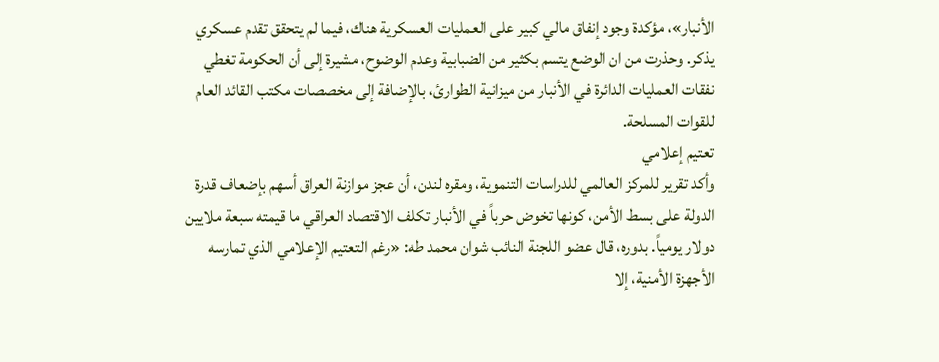الأنبار»، مؤكدة وجود إنفاق مالي كبير على العمليات العسكرية هناك، فيما لم يتحقق تقدم عسكري يذكر. وحذرت من ان الوضع يتسم بكثير من الضبابية وعدم الوضوح، مشيرة إلى أن الحكومة تغطي نفقات العمليات الدائرة في الأنبار من ميزانية الطوارئ، بالإضافة إلى مخصصات مكتب القائد العام للقوات المسلحة.
تعتيم إعلامي
وأكد تقرير للمركز العالمي للدراسات التنموية، ومقره لندن، أن عجز موازنة العراق أسهم بإضعاف قدرة الدولة على بسط الأمن، كونها تخوض حرباً في الأنبار تكلف الاقتصاد العراقي ما قيمته سبعة ملايين دولار يومياً. بدوره، قال عضو اللجنة النائب شوان محمد طه: «رغم التعتيم الإعلامي الذي تمارسه الأجهزة الأمنية، إلا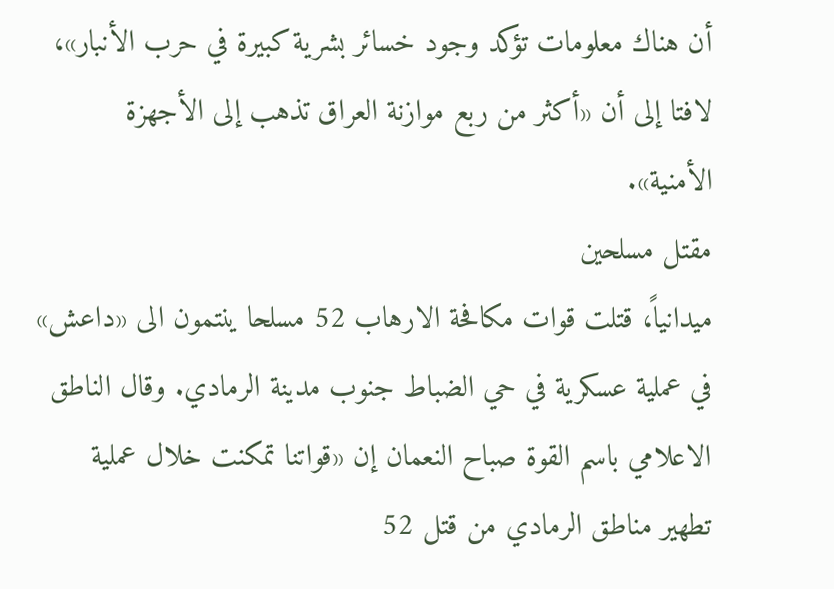أن هناك معلومات تؤكد وجود خسائر بشرية كبيرة في حرب الأنبار»، لافتا إلى أن «أكثر من ربع موازنة العراق تذهب إلى الأجهزة الأمنية».
مقتل مسلحين
ميدانياً، قتلت قوات مكافحة الارهاب 52 مسلحا ينتمون الى «داعش» في عملية عسكرية في حي الضباط جنوب مدينة الرمادي. وقال الناطق الاعلامي باسم القوة صباح النعمان إن «قواتنا تمكنت خلال عملية تطهير مناطق الرمادي من قتل 52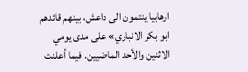ارهابيا ينتمون الى داعش، بينهم قائدهم ابو بكر الانباري» على مدى يومي الاثنين والأحد الماضيين. فيما أعلنت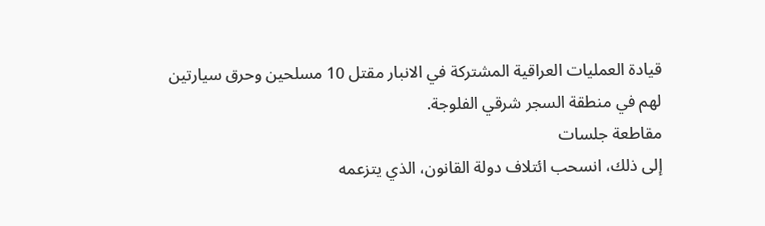قيادة العمليات العراقية المشتركة في الانبار مقتل 10 مسلحين وحرق سيارتين لهم في منطقة السجر شرقي الفلوجة.
مقاطعة جلسات
إلى ذلك، انسحب ائتلاف دولة القانون، الذي يتزعمه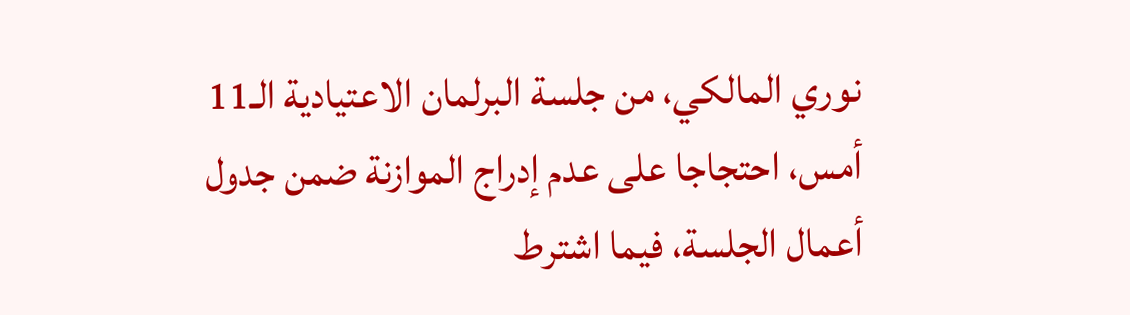نوري المالكي، من جلسة البرلمان الاعتيادية الـ11 أمس، احتجاجا على عدم إدراج الموازنة ضمن جدول أعمال الجلسة، فيما اشترط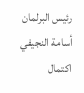رئيس البرلمان أسامة النجيفي اكتمال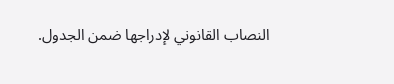النصاب القانوني لإدراجها ضمن الجدول.